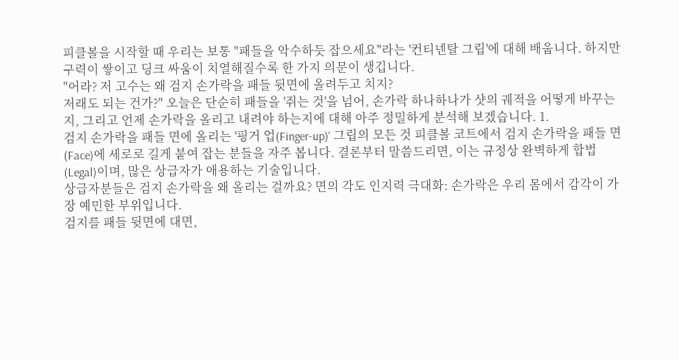피클볼을 시작할 때 우리는 보통 "패들을 악수하듯 잡으세요"라는 '컨티넨탈 그립'에 대해 배웁니다. 하지만 구력이 쌓이고 딩크 싸움이 치열해질수록 한 가지 의문이 생깁니다.
"어라? 저 고수는 왜 검지 손가락을 패들 뒷면에 올려두고 치지?
저래도 되는 건가?" 오늘은 단순히 패들을 '쥐는 것'을 넘어, 손가락 하나하나가 샷의 궤적을 어떻게 바꾸는지, 그리고 언제 손가락을 올리고 내려야 하는지에 대해 아주 정밀하게 분석해 보겠습니다. 1.
검지 손가락을 패들 면에 올리는 '핑거 업(Finger-up)' 그립의 모든 것 피클볼 코트에서 검지 손가락을 패들 면(Face)에 세로로 길게 붙여 잡는 분들을 자주 봅니다. 결론부터 말씀드리면, 이는 규정상 완벽하게 합법(Legal)이며, 많은 상급자가 애용하는 기술입니다.
상급자분들은 검지 손가락을 왜 올리는 걸까요? 면의 각도 인지력 극대화: 손가락은 우리 몸에서 감각이 가장 예민한 부위입니다.
검지를 패들 뒷면에 대면,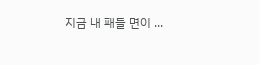지금 내 패들 면이 ...